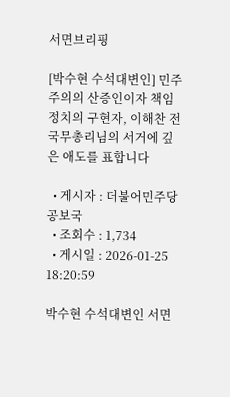서면브리핑

[박수현 수석대변인] 민주주의의 산증인이자 책임정치의 구현자, 이해찬 전 국무총리님의 서거에 깊은 애도를 표합니다

  • 게시자 : 더불어민주당 공보국
  • 조회수 : 1,734
  • 게시일 : 2026-01-25 18:20:59

박수현 수석대변인 서면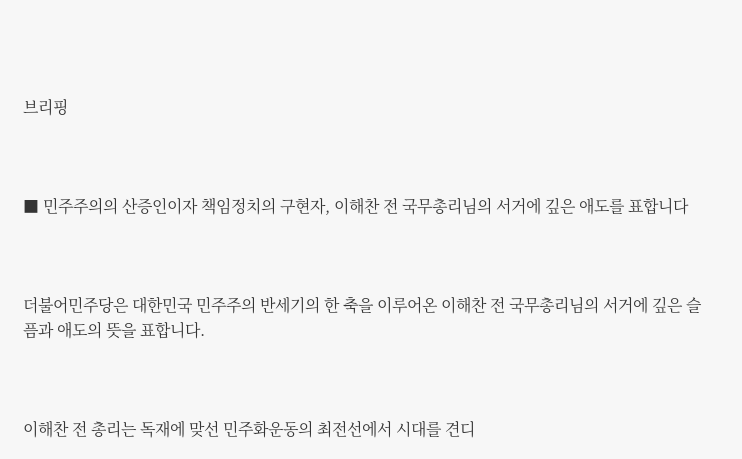브리핑



■ 민주주의의 산증인이자 책임정치의 구현자, 이해찬 전 국무총리님의 서거에 깊은 애도를 표합니다



더불어민주당은 대한민국 민주주의 반세기의 한 축을 이루어온 이해찬 전 국무총리님의 서거에 깊은 슬픔과 애도의 뜻을 표합니다.



이해찬 전 총리는 독재에 맞선 민주화운동의 최전선에서 시대를 견디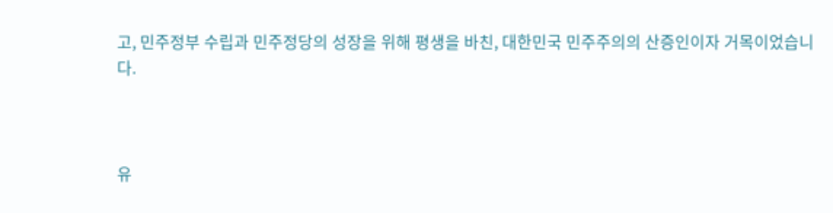고, 민주정부 수립과 민주정당의 성장을 위해 평생을 바친, 대한민국 민주주의의 산증인이자 거목이었습니다.



유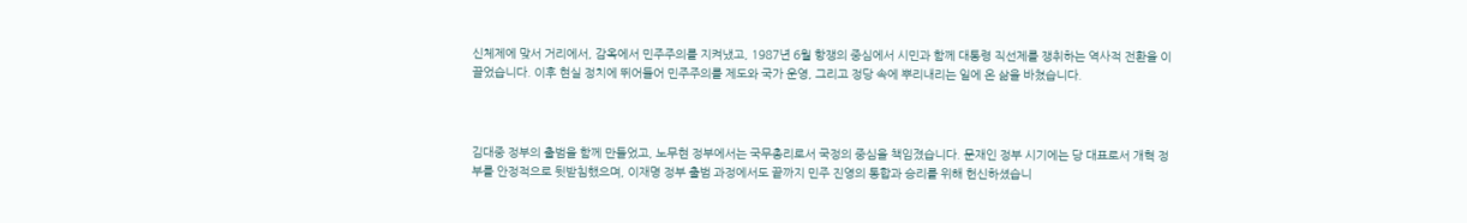신체제에 맞서 거리에서, 감옥에서 민주주의를 지켜냈고, 1987년 6월 항쟁의 중심에서 시민과 함께 대통령 직선제를 쟁취하는 역사적 전환을 이끌었습니다. 이후 현실 정치에 뛰어들어 민주주의를 제도와 국가 운영, 그리고 정당 속에 뿌리내리는 일에 온 삶을 바쳤습니다.



김대중 정부의 출범을 함께 만들었고, 노무현 정부에서는 국무총리로서 국정의 중심을 책임졌습니다. 문재인 정부 시기에는 당 대표로서 개혁 정부를 안정적으로 뒷받침했으며, 이재명 정부 출범 과정에서도 끝까지 민주 진영의 통합과 승리를 위해 헌신하셨습니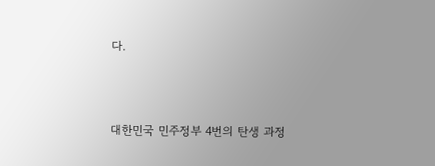다.



대한민국 민주정부 4번의 탄생 과정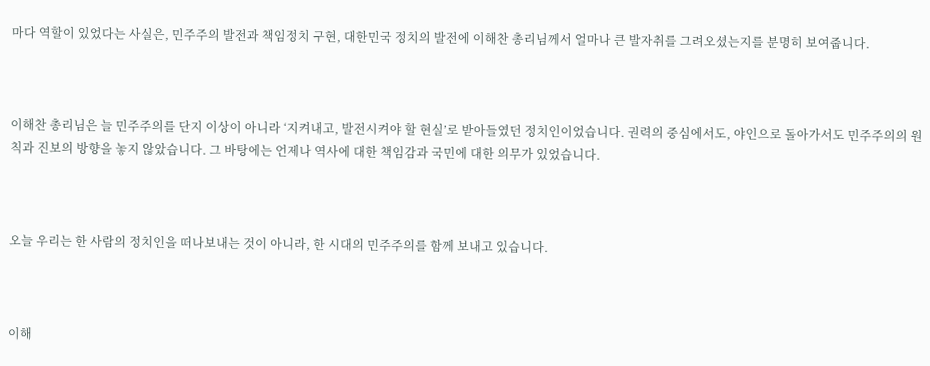마다 역할이 있었다는 사실은, 민주주의 발전과 책임정치 구현, 대한민국 정치의 발전에 이해찬 총리님께서 얼마나 큰 발자취를 그려오셨는지를 분명히 보여줍니다.



이해찬 총리님은 늘 민주주의를 단지 이상이 아니라 ‘지켜내고, 발전시켜야 할 현실’로 받아들였던 정치인이었습니다. 권력의 중심에서도, 야인으로 돌아가서도 민주주의의 원칙과 진보의 방향을 놓지 않았습니다. 그 바탕에는 언제나 역사에 대한 책임감과 국민에 대한 의무가 있었습니다.



오늘 우리는 한 사람의 정치인을 떠나보내는 것이 아니라, 한 시대의 민주주의를 함께 보내고 있습니다.



이해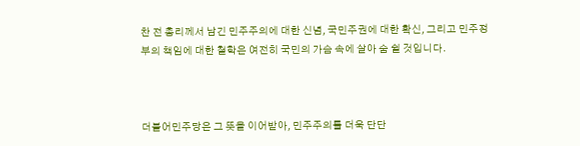찬 전 총리께서 남긴 민주주의에 대한 신념, 국민주권에 대한 확신, 그리고 민주정부의 책임에 대한 철학은 여전히 국민의 가슴 속에 살아 숨 쉴 것입니다.



더불어민주당은 그 뜻을 이어받아, 민주주의를 더욱 단단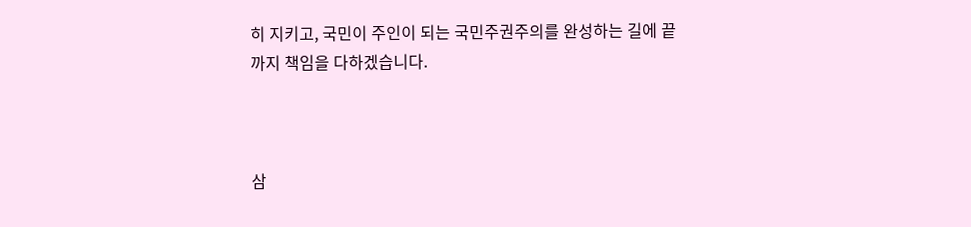히 지키고, 국민이 주인이 되는 국민주권주의를 완성하는 길에 끝까지 책임을 다하겠습니다.



삼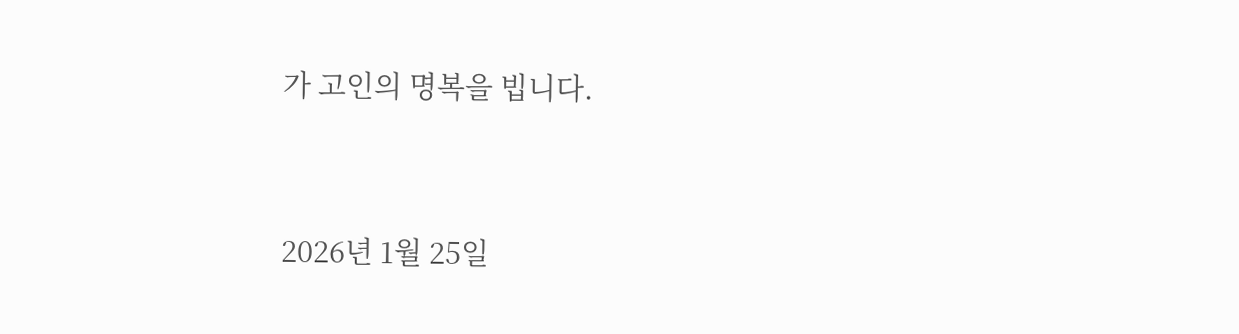가 고인의 명복을 빕니다.



2026년 1월 25일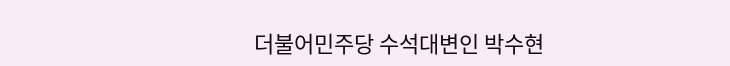더불어민주당 수석대변인 박수현